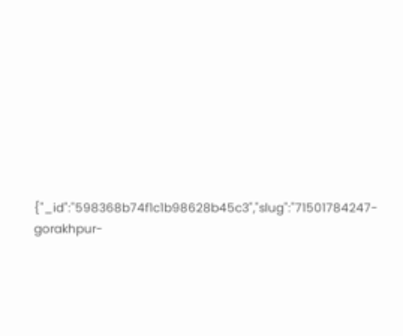{"_id":"598368b74f1c1b98628b45c3","slug":"71501784247-gorakhpur-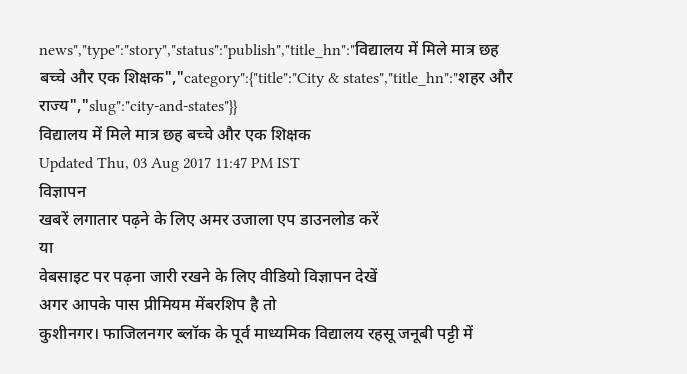news","type":"story","status":"publish","title_hn":"विद्यालय में मिले मात्र छह बच्चे और एक शिक्षक","category":{"title":"City & states","title_hn":"शहर और राज्य","slug":"city-and-states"}}
विद्यालय में मिले मात्र छह बच्चे और एक शिक्षक
Updated Thu, 03 Aug 2017 11:47 PM IST
विज्ञापन
खबरें लगातार पढ़ने के लिए अमर उजाला एप डाउनलोड करें
या
वेबसाइट पर पढ़ना जारी रखने के लिए वीडियो विज्ञापन देखें
अगर आपके पास प्रीमियम मेंबरशिप है तो
कुशीनगर। फाजिलनगर ब्लॉक के पूर्व माध्यमिक विद्यालय रहसू जनूबी पट्टी में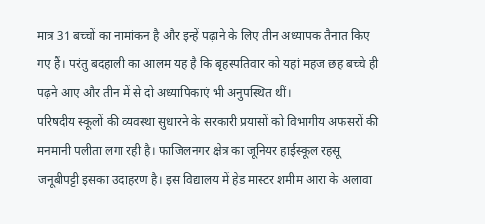मात्र 31 बच्चों का नामांकन है और इन्हें पढ़ाने के लिए तीन अध्यापक तैनात किए गए हैं। परंतु बदहाली का आलम यह है कि बृहस्पतिवार को यहां महज छह बच्चे ही पढ़ने आए और तीन में से दो अध्यापिकाएं भी अनुपस्थित थीं।
परिषदीय स्कूलों की व्यवस्था सुधारने के सरकारी प्रयासों को विभागीय अफसरों की मनमानी पलीता लगा रही है। फाजिलनगर क्षेत्र का जूनियर हाईस्कूल रहसू जनूबीपट्टी इसका उदाहरण है। इस विद्यालय में हेड मास्टर शमीम आरा के अलावा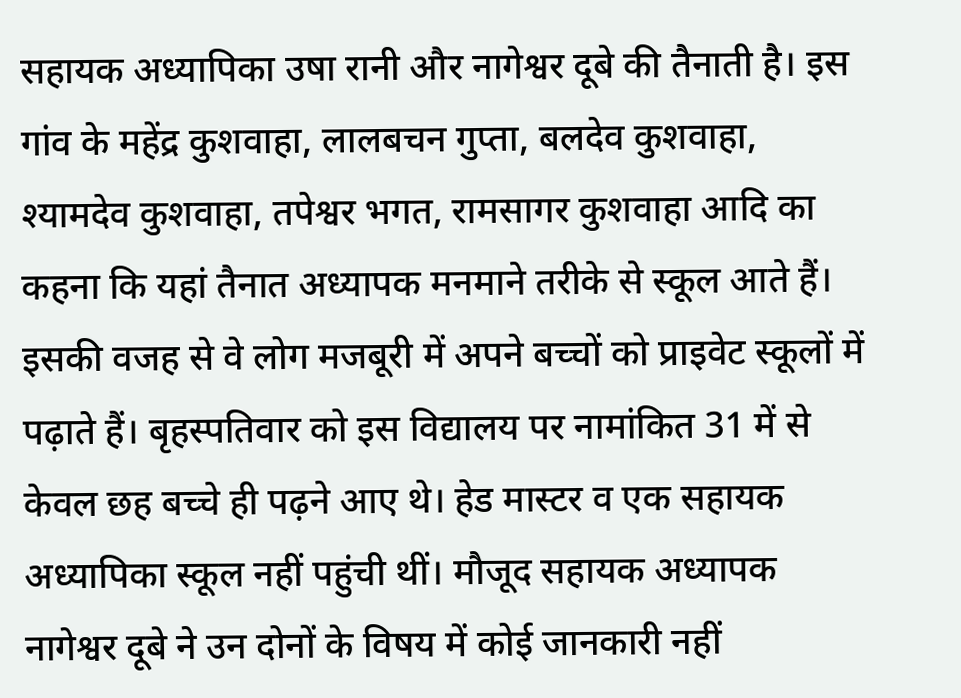सहायक अध्यापिका उषा रानी और नागेश्वर दूबे की तैनाती है। इस गांव के महेंद्र कुशवाहा, लालबचन गुप्ता, बलदेव कुशवाहा, श्यामदेव कुशवाहा, तपेश्वर भगत, रामसागर कुशवाहा आदि का कहना कि यहां तैनात अध्यापक मनमाने तरीके से स्कूल आते हैं। इसकी वजह से वे लोग मजबूरी में अपने बच्चों को प्राइवेट स्कूलों में पढ़ाते हैं। बृहस्पतिवार को इस विद्यालय पर नामांकित 31 में से केवल छह बच्चे ही पढ़ने आए थे। हेड मास्टर व एक सहायक अध्यापिका स्कूल नहीं पहुंची थीं। मौजूद सहायक अध्यापक नागेश्वर दूबे ने उन दोनों के विषय में कोई जानकारी नहीं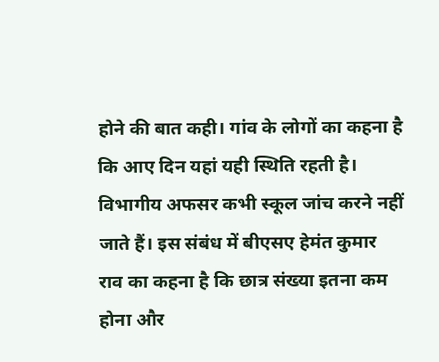होने की बात कही। गांव के लोगों का कहना है कि आए दिन यहां यही स्थिति रहती है। विभागीय अफसर कभी स्कूल जांच करने नहीं जाते हैं। इस संबंध में बीएसए हेमंत कुमार राव का कहना है कि छात्र संख्या इतना कम होना और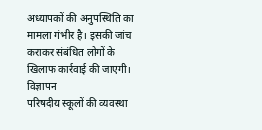अध्यापकों की अनुपस्थिति का मामला गंभीर है। इसकी जांच कराकर संबंधित लोगों के खिलाफ कार्रवाई की जाएगी।
विज्ञापन
परिषदीय स्कूलों की व्यवस्था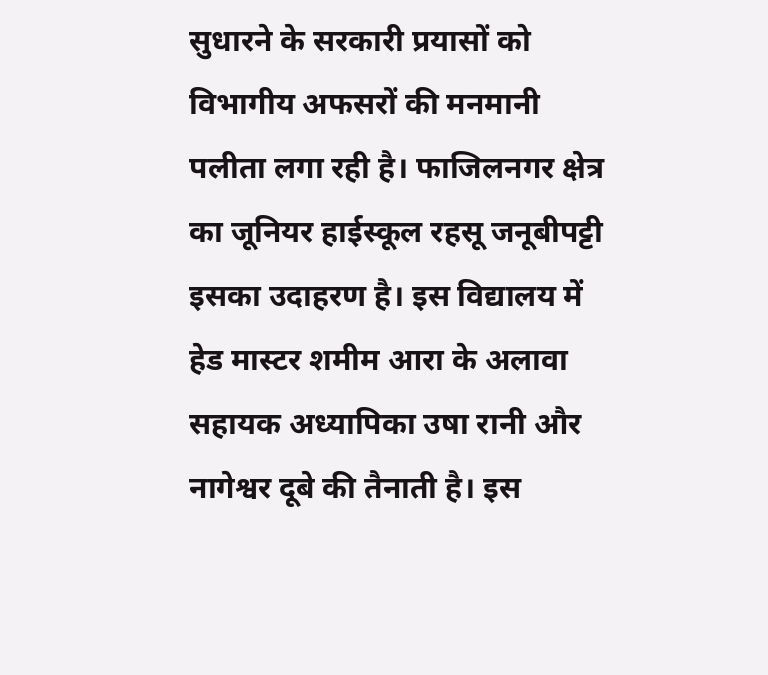सुधारने के सरकारी प्रयासों को विभागीय अफसरों की मनमानी पलीता लगा रही है। फाजिलनगर क्षेत्र का जूनियर हाईस्कूल रहसू जनूबीपट्टी इसका उदाहरण है। इस विद्यालय में हेड मास्टर शमीम आरा के अलावा सहायक अध्यापिका उषा रानी और नागेश्वर दूबे की तैनाती है। इस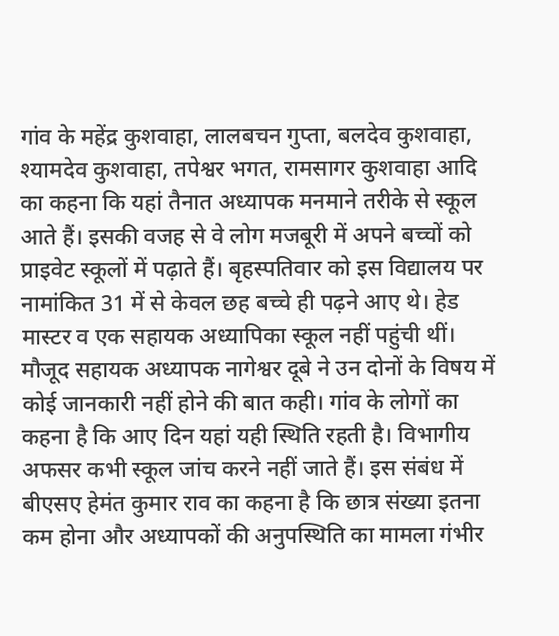गांव के महेंद्र कुशवाहा, लालबचन गुप्ता, बलदेव कुशवाहा, श्यामदेव कुशवाहा, तपेश्वर भगत, रामसागर कुशवाहा आदि का कहना कि यहां तैनात अध्यापक मनमाने तरीके से स्कूल आते हैं। इसकी वजह से वे लोग मजबूरी में अपने बच्चों को प्राइवेट स्कूलों में पढ़ाते हैं। बृहस्पतिवार को इस विद्यालय पर नामांकित 31 में से केवल छह बच्चे ही पढ़ने आए थे। हेड मास्टर व एक सहायक अध्यापिका स्कूल नहीं पहुंची थीं। मौजूद सहायक अध्यापक नागेश्वर दूबे ने उन दोनों के विषय में कोई जानकारी नहीं होने की बात कही। गांव के लोगों का कहना है कि आए दिन यहां यही स्थिति रहती है। विभागीय अफसर कभी स्कूल जांच करने नहीं जाते हैं। इस संबंध में बीएसए हेमंत कुमार राव का कहना है कि छात्र संख्या इतना कम होना और अध्यापकों की अनुपस्थिति का मामला गंभीर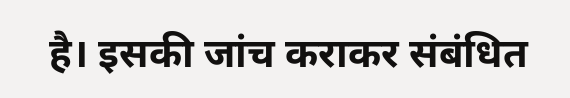है। इसकी जांच कराकर संबंधित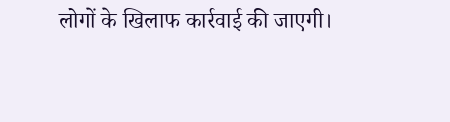लोगों के खिलाफ कार्रवाई की जाएगी।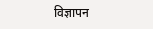विज्ञापन